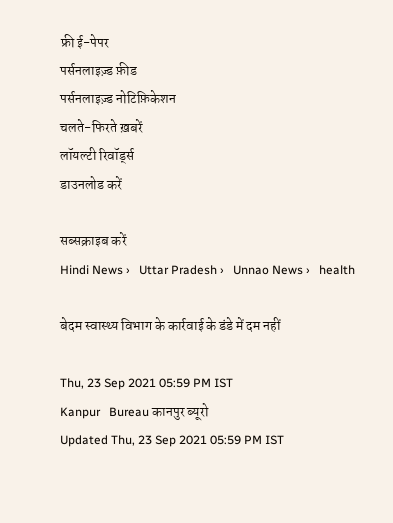फ्री ई-पेपर
पर्सनलाइज़्ड फ़ीड
पर्सनलाइज़्ड नोटिफ़िकेशन
चलते-फिरते ख़बरें
लॉयल्टी रिवॉर्ड्स
डाउनलोड करें

सब्सक्राइब करें
Hindi News ›   Uttar Pradesh ›   Unnao News ›   health

बेदम स्वास्थ्य विभाग के कार्रवाई के डंडे में दम नहीं

Thu, 23 Sep 2021 05:59 PM IST
Kanpur   Bureau कानपुर ब्यूरो
Updated Thu, 23 Sep 2021 05:59 PM IST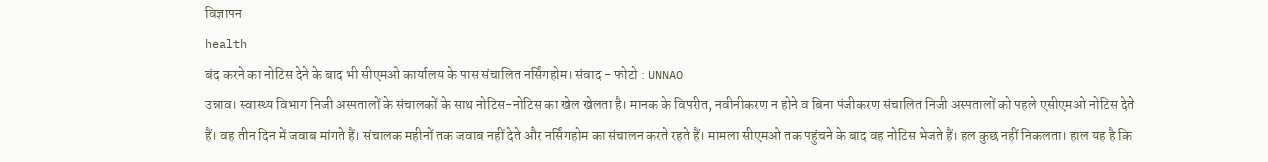विज्ञापन
health
बंद करने का नोटिस देने के बाद भी सीएमओ कार्यालय के पास संचालित नर्सिंगहोम। संवाद - फोटो : UNNAO
उन्नाव। स्वास्थ्य विभाग निजी अस्पतालों के संचालकों के साथ नोटिस-नोटिस का खेल खेलता है। मानक के विपरीत, नवीनीकरण न होने व बिना पंजीकरण संचालित निजी अस्पतालों को पहले एसीएमओ नोटिस देते हैं। वह तीन दिन में जवाब मांगते हैं। संचालक महीनों तक जवाब नहीं देते और नर्सिंगहोम का संचालन करते रहते हैं। मामला सीएमओ तक पहुंचने के बाद वह नोटिस भेजते हैं। हल कुछ नहीं निकलता। हाल यह है कि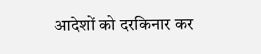आदेशों को दरकिनार कर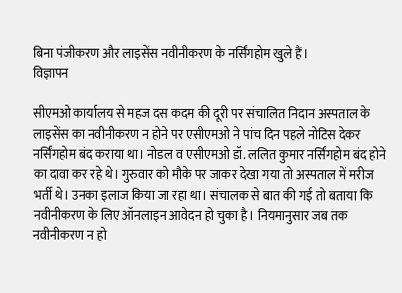बिना पंजीकरण और लाइसेंस नवीनीकरण के नर्सिंगहोम खुले हैं।
विज्ञापन

सीएमओ कार्यालय से महज दस कदम की दूरी पर संचालित निदान अस्पताल के लाइसेंस का नवीनीकरण न होने पर एसीएमओ ने पांच दिन पहले नोटिस देकर नर्सिंगहोम बंद कराया था। नोडल व एसीएमओ डॉ. ललित कुमार नर्सिंगहोम बंद होने का दावा कर रहे थे। गुरुवार को मौके पर जाकर देखा गया तो अस्पताल में मरीज भर्ती थे। उनका इलाज किया जा रहा था। संचालक से बात की गई तो बताया कि नवीनीकरण के लिए ऑनलाइन आवेदन हो चुका है। नियमानुसार जब तक नवीनीकरण न हो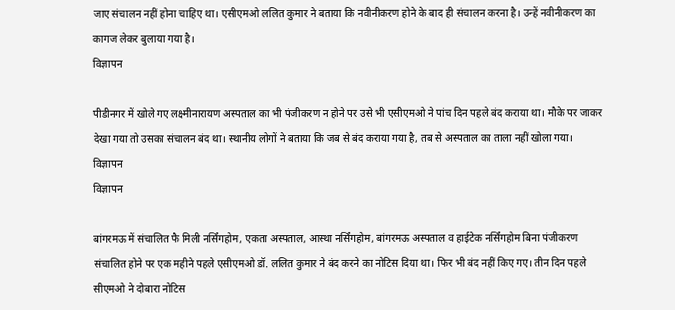जाए संचालन नहीं होना चाहिए था। एसीएमओ ललित कुमार ने बताया कि नवीनीकरण होने के बाद ही संचालन करना है। उन्हें नवीनीकरण का कागज लेकर बुलाया गया है।
विज्ञापन

पीडीनगर में खोले गए लक्ष्मीनारायण अस्पताल का भी पंजीकरण न होने पर उसे भी एसीएमओ ने पांच दिन पहले बंद कराया था। मौके पर जाकर देखा गया तो उसका संचालन बंद था। स्थानीय लोगों ने बताया कि जब से बंद कराया गया है, तब से अस्पताल का ताला नहीं खोला गया।
विज्ञापन
विज्ञापन

बांगरमऊ में संचालित फै मिली नर्सिंगहोम, एकता अस्पताल, आस्था नर्सिंगहोम, बांगरमऊ अस्पताल व हाईटेक नर्सिंगहोम बिना पंजीकरण संचालित होने पर एक महीने पहले एसीएमओ डॉ. ललित कुमार ने बंद करने का नोटिस दिया था। फिर भी बंद नहीं किए गए। तीन दिन पहले सीएमओ ने दोबारा नोटिस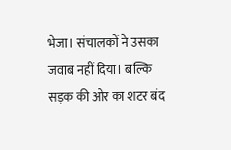भेजा। संचालकों ने उसका जवाब नहीं दिया। बल्कि सड़क की ओर का शटर बंद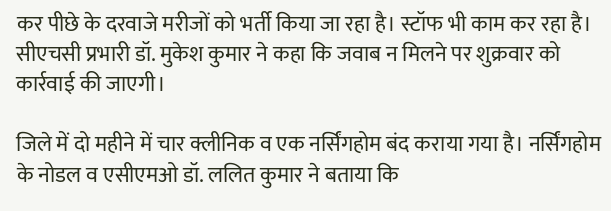कर पीछे के दरवाजे मरीजों को भर्ती किया जा रहा है। स्टॉफ भी काम कर रहा है। सीएचसी प्रभारी डॉ. मुकेश कुमार ने कहा कि जवाब न मिलने पर शुक्रवार को कार्रवाई की जाएगी।

जिले में दो महीने में चार क्लीनिक व एक नर्सिंगहोम बंद कराया गया है। नर्सिंगहोम के नोडल व एसीएमओ डॉ. ललित कुमार ने बताया कि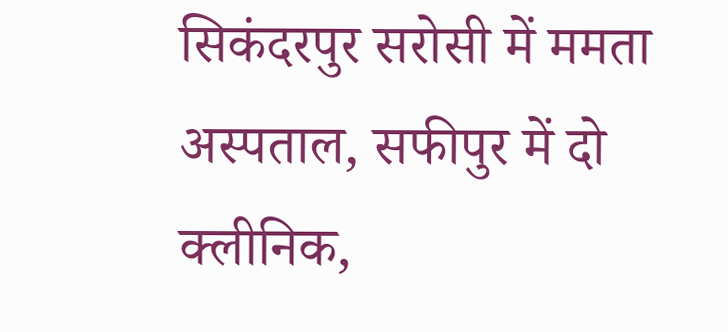सिकंदरपुर सरोसी में ममता अस्पताल, सफीपुर में दो क्लीनिक,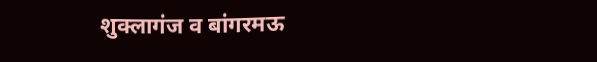शुक्लागंज व बांगरमऊ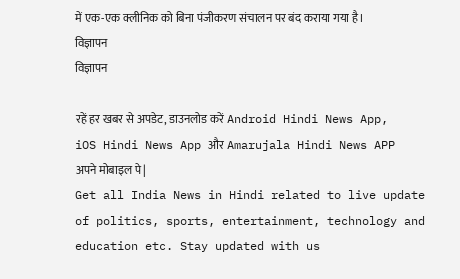में एक-एक क्लीनिक को बिना पंजीकरण संचालन पर बंद कराया गया है।
विज्ञापन
विज्ञापन

रहें हर खबर से अपडेट, डाउनलोड करें Android Hindi News App, iOS Hindi News App और Amarujala Hindi News APP अपने मोबाइल पे|
Get all India News in Hindi related to live update of politics, sports, entertainment, technology and education etc. Stay updated with us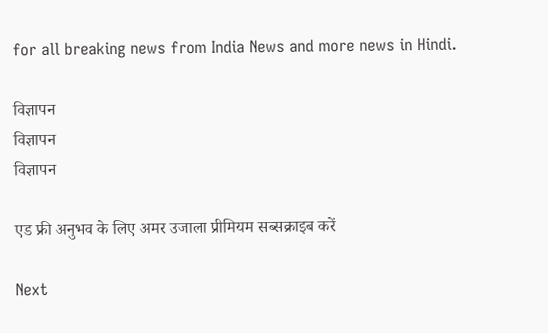for all breaking news from India News and more news in Hindi.

विज्ञापन
विज्ञापन
विज्ञापन

एड फ्री अनुभव के लिए अमर उजाला प्रीमियम सब्सक्राइब करें

Next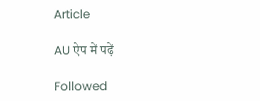Article

AU ऐप में पढ़ें

Followed